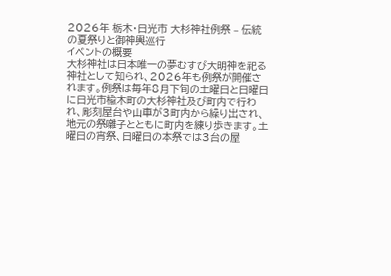2026年 栃木・日光市 大杉神社例祭 – 伝統の夏祭りと御神輿巡行
イベントの概要
大杉神社は日本唯一の夢むすび大明神を祀る神社として知られ、2026年も例祭が開催されます。例祭は毎年8月下旬の土曜日と日曜日に日光市楡木町の大杉神社及び町内で行われ、彫刻屋台や山車が3町内から繰り出され、地元の祭囃子とともに町内を練り歩きます。土曜日の宵祭、日曜日の本祭では3台の屋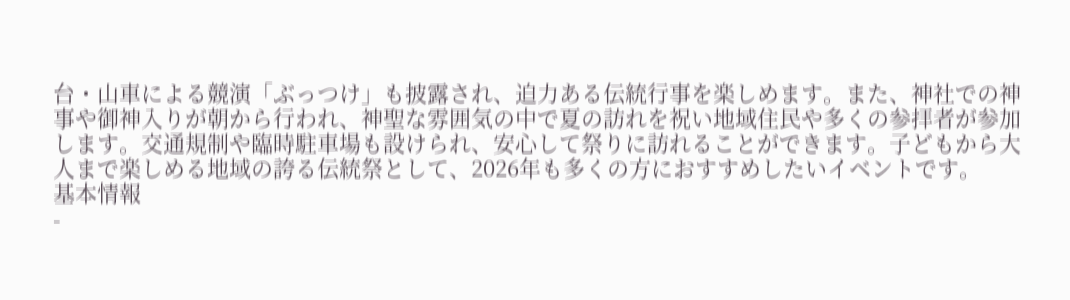台・山車による競演「ぶっつけ」も披露され、迫力ある伝統行事を楽しめます。また、神社での神事や御神入りが朝から行われ、神聖な雰囲気の中で夏の訪れを祝い地域住民や多くの参拝者が参加します。交通規制や臨時駐車場も設けられ、安心して祭りに訪れることができます。子どもから大人まで楽しめる地域の誇る伝統祭として、2026年も多くの方におすすめしたいイベントです。
基本情報
-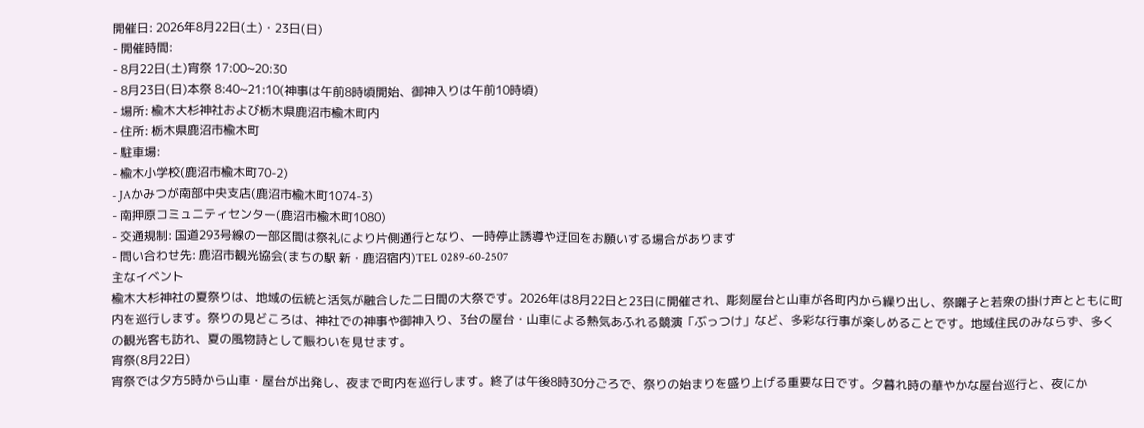開催日: 2026年8月22日(土)・23日(日)
- 開催時間:
- 8月22日(土)宵祭 17:00~20:30
- 8月23日(日)本祭 8:40~21:10(神事は午前8時頃開始、御神入りは午前10時頃)
- 場所: 楡木大杉神社および栃木県鹿沼市楡木町内
- 住所: 栃木県鹿沼市楡木町
- 駐車場:
- 楡木小学校(鹿沼市楡木町70-2)
- JAかみつが南部中央支店(鹿沼市楡木町1074-3)
- 南押原コミュニティセンター(鹿沼市楡木町1080)
- 交通規制: 国道293号線の一部区間は祭礼により片側通行となり、一時停止誘導や迂回をお願いする場合があります
- 問い合わせ先: 鹿沼市観光協会(まちの駅 新・鹿沼宿内)TEL 0289-60-2507
主なイベント
楡木大杉神社の夏祭りは、地域の伝統と活気が融合した二日間の大祭です。2026年は8月22日と23日に開催され、彫刻屋台と山車が各町内から繰り出し、祭囃子と若衆の掛け声とともに町内を巡行します。祭りの見どころは、神社での神事や御神入り、3台の屋台・山車による熱気あふれる競演「ぶっつけ」など、多彩な行事が楽しめることです。地域住民のみならず、多くの観光客も訪れ、夏の風物詩として賑わいを見せます。
宵祭(8月22日)
宵祭では夕方5時から山車・屋台が出発し、夜まで町内を巡行します。終了は午後8時30分ごろで、祭りの始まりを盛り上げる重要な日です。夕暮れ時の華やかな屋台巡行と、夜にか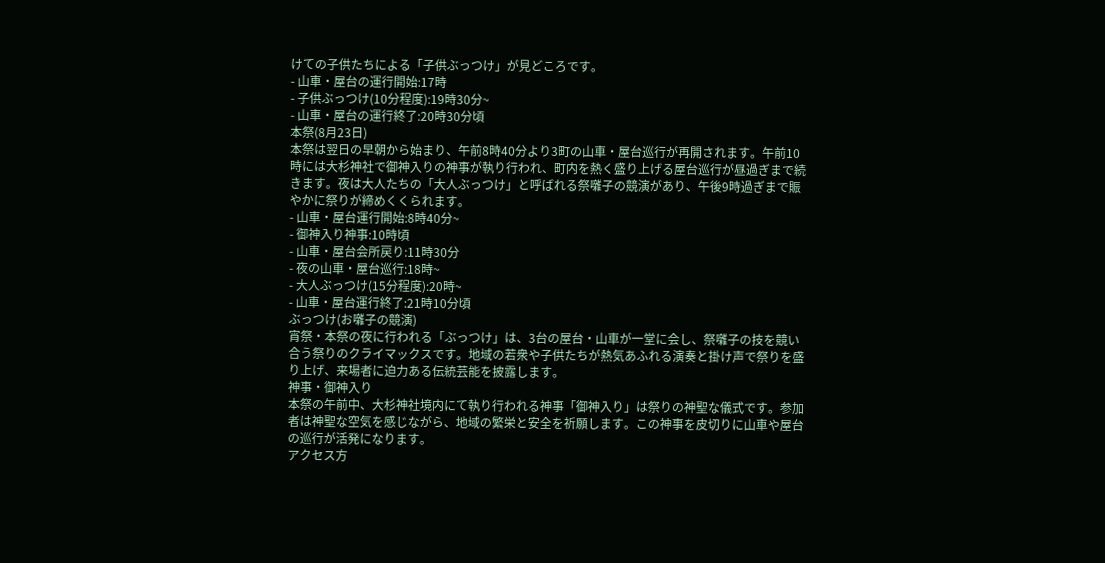けての子供たちによる「子供ぶっつけ」が見どころです。
- 山車・屋台の運行開始:17時
- 子供ぶっつけ(10分程度):19時30分~
- 山車・屋台の運行終了:20時30分頃
本祭(8月23日)
本祭は翌日の早朝から始まり、午前8時40分より3町の山車・屋台巡行が再開されます。午前10時には大杉神社で御神入りの神事が執り行われ、町内を熱く盛り上げる屋台巡行が昼過ぎまで続きます。夜は大人たちの「大人ぶっつけ」と呼ばれる祭囃子の競演があり、午後9時過ぎまで賑やかに祭りが締めくくられます。
- 山車・屋台運行開始:8時40分~
- 御神入り神事:10時頃
- 山車・屋台会所戻り:11時30分
- 夜の山車・屋台巡行:18時~
- 大人ぶっつけ(15分程度):20時~
- 山車・屋台運行終了:21時10分頃
ぶっつけ(お囃子の競演)
宵祭・本祭の夜に行われる「ぶっつけ」は、3台の屋台・山車が一堂に会し、祭囃子の技を競い合う祭りのクライマックスです。地域の若衆や子供たちが熱気あふれる演奏と掛け声で祭りを盛り上げ、来場者に迫力ある伝統芸能を披露します。
神事・御神入り
本祭の午前中、大杉神社境内にて執り行われる神事「御神入り」は祭りの神聖な儀式です。参加者は神聖な空気を感じながら、地域の繁栄と安全を祈願します。この神事を皮切りに山車や屋台の巡行が活発になります。
アクセス方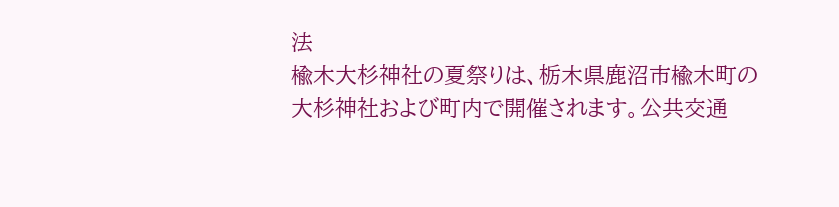法
楡木大杉神社の夏祭りは、栃木県鹿沼市楡木町の大杉神社および町内で開催されます。公共交通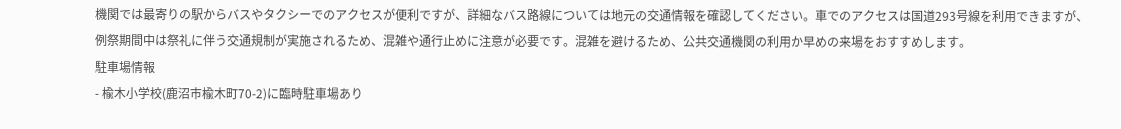機関では最寄りの駅からバスやタクシーでのアクセスが便利ですが、詳細なバス路線については地元の交通情報を確認してください。車でのアクセスは国道293号線を利用できますが、例祭期間中は祭礼に伴う交通規制が実施されるため、混雑や通行止めに注意が必要です。混雑を避けるため、公共交通機関の利用か早めの来場をおすすめします。
駐車場情報
- 楡木小学校(鹿沼市楡木町70-2)に臨時駐車場あり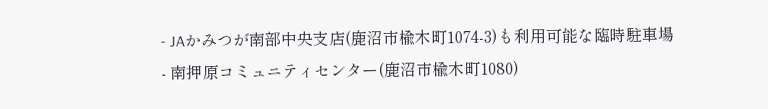- JAかみつが南部中央支店(鹿沼市楡木町1074-3)も利用可能な臨時駐車場
- 南押原コミュニティセンター(鹿沼市楡木町1080)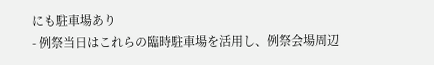にも駐車場あり
- 例祭当日はこれらの臨時駐車場を活用し、例祭会場周辺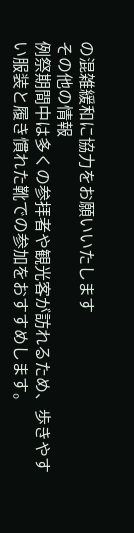の混雑緩和に協力をお願いいたします
その他の情報
例祭期間中は多くの参拝者や観光客が訪れるため、歩きやすい服装と履き慣れた靴での参加をおすすめします。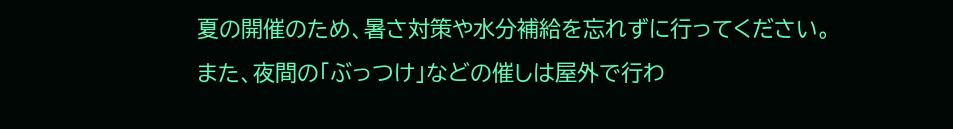夏の開催のため、暑さ対策や水分補給を忘れずに行ってください。また、夜間の「ぶっつけ」などの催しは屋外で行わ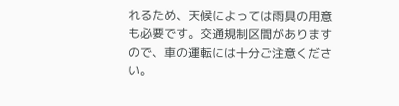れるため、天候によっては雨具の用意も必要です。交通規制区間がありますので、車の運転には十分ご注意ください。